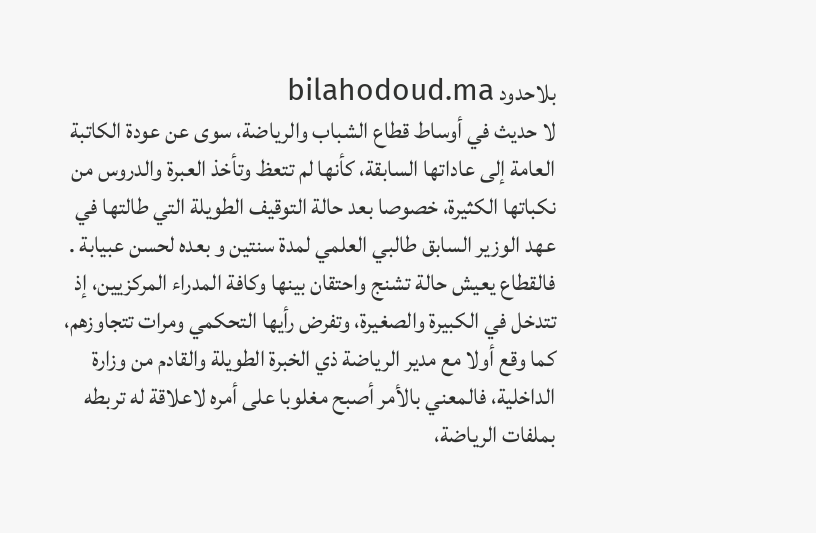بلاحدود bilahodoud.ma
لا حديث في أوساط قطاع الشباب والرياضة، سوى عن عودة الكاتبة العامة إلى عاداتها السابقة، كأنها لم تتعظ وتأخذ العبرة والدروس من نكباتها الكثيرة، خصوصا بعد حالة التوقيف الطويلة التي طالتها في عهد الوزير السابق طالبي العلمي لمدة سنتين و بعده لحسن عبيابة .
فالقطاع يعيش حالة تشنج واحتقان بينها وكافة المدراء المركزيين، إذ تتدخل في الكبيرة والصغيرة، وتفرض رأيها التحكمي ومرات تتجاوزهم، كما وقع أولا مع مدير الرياضة ذي الخبرة الطويلة والقادم من وزارة الداخلية، فالمعني بالأمر أصبح مغلوبا على أمره لاعلاقة له تربطه بملفات الرياضة،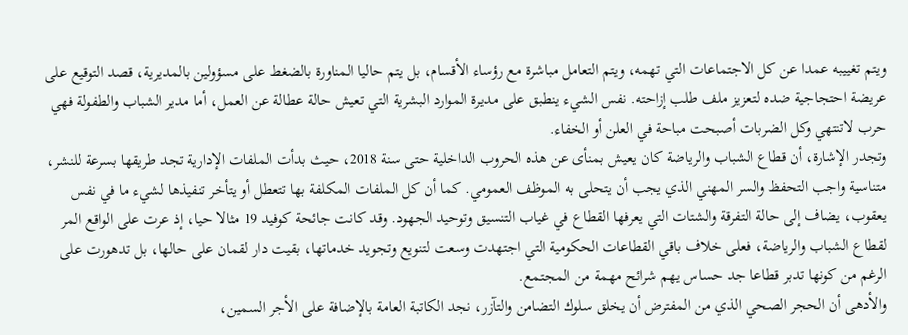ويتم تغييبه عمدا عن كل الاجتماعات التي تهمه، ويتم التعامل مباشرة مع رؤساء الأقسام، بل يتم حاليا المناورة بالضغط على مسؤولين بالمديرية، قصد التوقيع على عريضة احتجاجية ضده لتعزيز ملف طلب إزاحته. نفس الشيء ينطبق على مديرة الموارد البشرية التي تعيش حالة عطالة عن العمل، أما مدير الشباب والطفولة فهي حرب لاتنتهي وكل الضربات أصبحت مباحة في العلن أو الخفاء.
وتجدر الإشارة، أن قطاع الشباب والرياضة كان يعيش بمنأى عن هذه الحروب الداخلية حتى سنة 2018، حيث بدأت الملفات الإدارية تجد طريقها بسرعة للنشر، متناسية واجب التحفظ والسر المهني الذي يجب أن يتحلى به الموظف العمومي. كما أن كل الملفات المكلفة بها تتعطل أو يتأخر تنفيذها لشيء ما في نفس يعقوب، يضاف إلى حالة التفرقة والشتات التي يعرفها القطاع في غياب التنسيق وتوحيد الجهود. وقد كانت جائحة كوفيد 19 مثالا حيا، إذ عرت على الواقع المر لقطاع الشباب والرياضة، فعلى خلاف باقي القطاعات الحكومية التي اجتهدت وسعت لتنويع وتجويد خدماتها، بقيت دار لقمان على حالها، بل تدهورت على الرغم من كونها تدبر قطاعا جد حساس يهم شرائح مهمة من المجتمع.
والأدهى أن الحجر الصحي الذي من المفترض أن يخلق سلوك التضامن والتآزر، نجد الكاتبة العامة بالإضافة على الأجر السمين،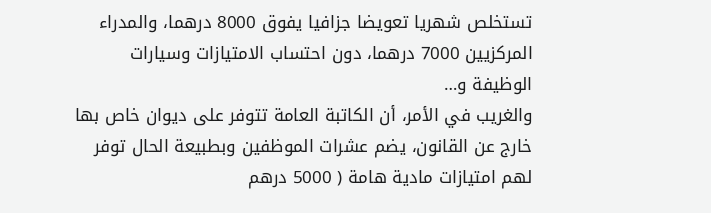تستخلص شهريا تعويضا جزافيا يفوق 8000 درهما، والمدراء المركزيين 7000 درهما، دون احتساب الامتيازات وسيارات الوظيفة و…
والغريب في الأمر، أن الكاتبة العامة تتوفر على ديوان خاص بها خارج عن القانون، يضم عشرات الموظفين وبطبيعة الحال توفر لهم امتيازات مادية هامة ( 5000 درهم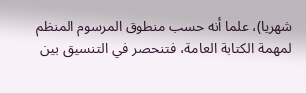شهريا)، علما أنه حسب منطوق المرسوم المنظم لمهمة الكتابة العامة، فتنحصر في التنسيق بين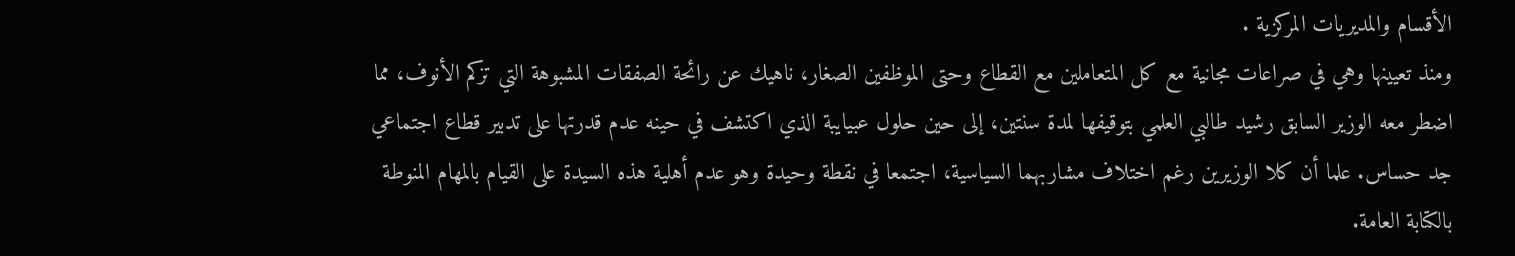الأقسام والمديريات المركزية .
ومنذ تعيينها وهي في صراعات مجانية مع كل المتعاملين مع القطاع وحتى الموظفين الصغار، ناهيك عن رائحة الصفقات المشبوهة التي تزكم الأنوف، مما اضطر معه الوزير السابق رشيد طالبي العلمي بتوقيفها لمدة سنتين، إلى حين حلول عبيايبة الذي اكتشف في حينه عدم قدرتها على تدبير قطاع اجتماعي جد حساس. علما أن كلا الوزيرين رغم اختلاف مشاربهما السياسية، اجتمعا في نقطة وحيدة وهو عدم أهلية هذه السيدة على القيام بالمهام المنوطة بالكتابة العامة.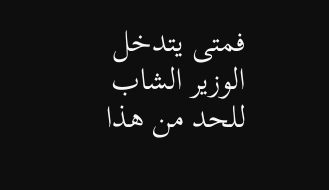فمتى يتدخل الوزير الشاب للحد من هذا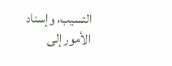التسيب، وإسناد الأمور إلى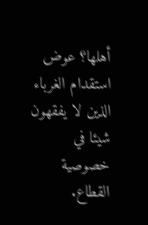أهلها؟ عوض استقدام الغرباء الذين لا يفقهون شيئا في خصوصية القطاع.